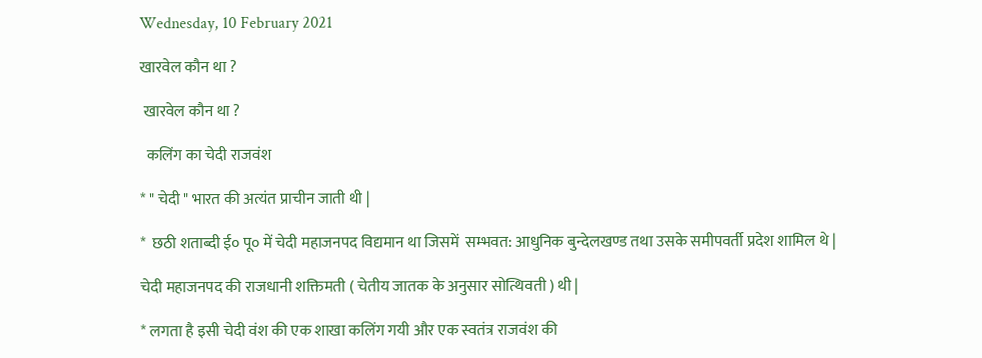Wednesday, 10 February 2021

खारवेल कौन था ?

 खारवेल कौन था ?

  कलिंग का चेदी राजवंश

* " चेदी " भारत की अत्यंत प्राचीन जाती थी |

*  छठी शताब्दी ई० पू० में चेदी महाजनपद विद्यमान था जिसमें  सम्भवत: आधुनिक बुन्देलखण्ड तथा उसके समीपवर्ती प्रदेश शामिल थे |

चेदी महाजनपद की राजधानी शक्तिमती ( चेतीय जातक के अनुसार सोत्थिवती ) थी |

* लगता है इसी चेदी वंश की एक शाखा कलिंग गयी और एक स्वतंत्र राजवंश की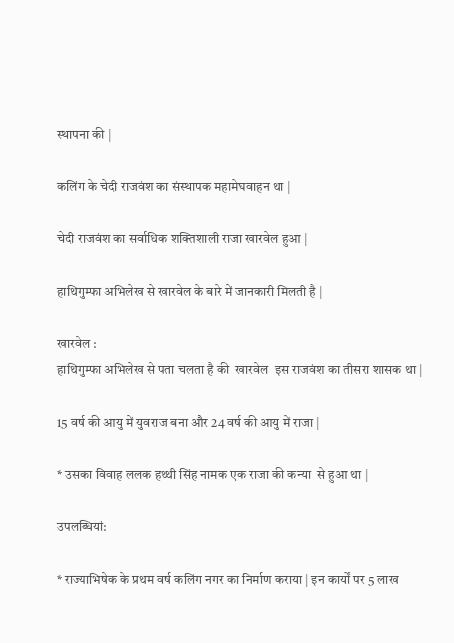स्थापना की |

कलिंग के चेदी राजवंश का संस्थापक महामेघवाहन था |

चेदी राजवंश का सर्वाधिक शक्तिशाली राजा खारवेल हुआ |

हाथिगुम्फा अभिलेख से खारवेल के बारे में जानकारी मिलती है |

खारवेल :
हाथिगुम्फा अभिलेख से पता चलता है की  खारवेल  इस राजवंश का तीसरा शासक था |

15 वर्ष की आयु में युवराज बना और 24 वर्ष की आयु में राजा |

* उसका विवाह ललक हथ्थी सिंह नामक एक राजा की कन्या  से हुआ था |

उपलब्धियां:

* राज्याभिषेक के प्रथम वर्ष कलिंग नगर का निर्माण कराया | इन कार्यों पर 5 लाख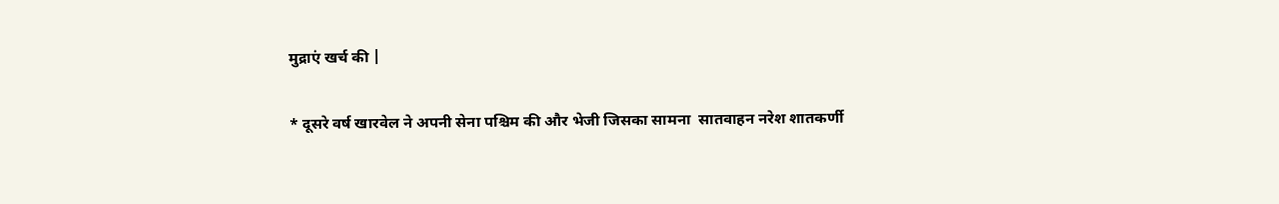मुद्राएं खर्च की |

* दूसरे वर्ष खारवेल ने अपनी सेना पश्चिम की और भेजी जिसका सामना  सातवाहन नरेश शातकर्णी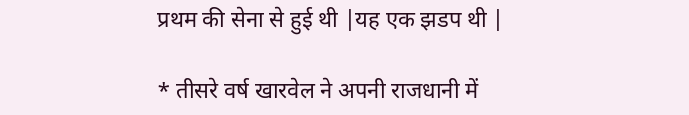प्रथम की सेना से हुई थी |यह एक झडप थी |

* तीसरे वर्ष खारवेल ने अपनी राजधानी में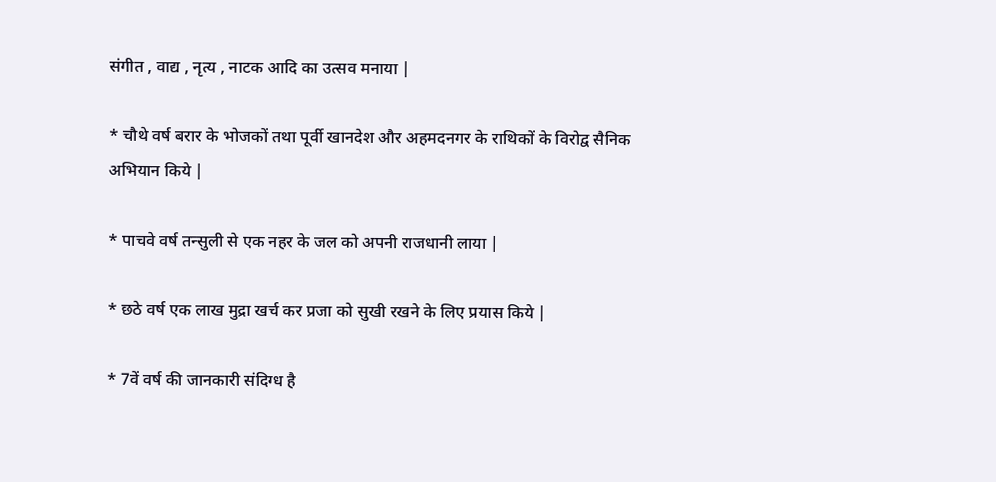संगीत , वाद्य , नृत्य , नाटक आदि का उत्सव मनाया |

* चौथे वर्ष बरार के भोजकों तथा पूर्वी खानदेश और अहमदनगर के राथिकों के विरोद्व सैनिक अभियान किये |

* पाचवे वर्ष तन्सुली से एक नहर के जल को अपनी राजधानी लाया |

* छठे वर्ष एक लाख मुद्रा खर्च कर प्रजा को सुखी रखने के लिए प्रयास किये |

* 7वें वर्ष की जानकारी संदिग्ध है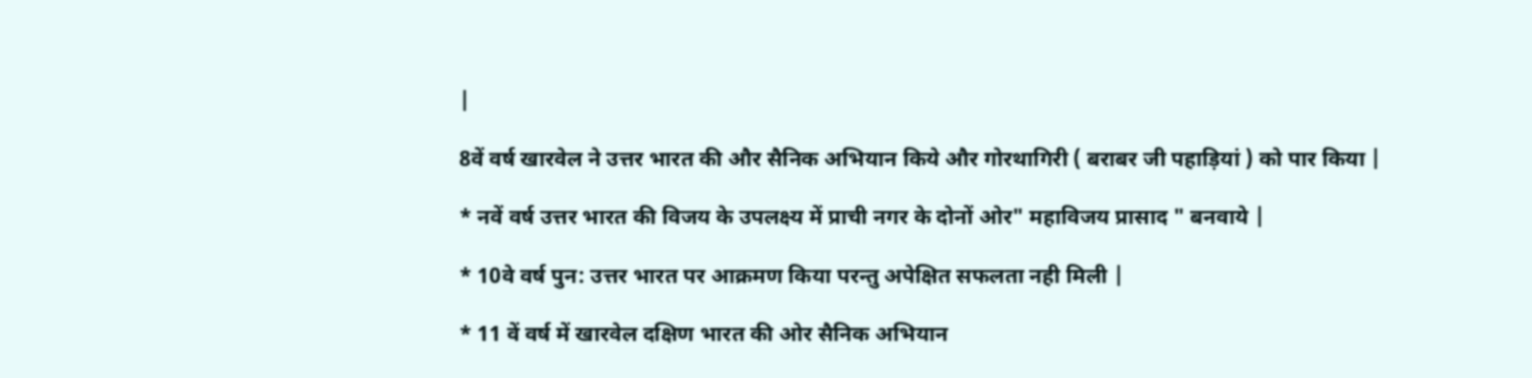|

8वें वर्ष खारवेल ने उत्तर भारत की और सैनिक अभियान किये और गोरथागिरी ( बराबर जी पहाड़ियां ) को पार किया |

* नवें वर्ष उत्तर भारत की विजय के उपलक्ष्य में प्राची नगर के दोनों ओर" महाविजय प्रासाद " बनवाये |

* 10वे वर्ष पुन: उत्तर भारत पर आक्रमण किया परन्तु अपेक्षित सफलता नही मिली |

* 11 वें वर्ष में खारवेल दक्षिण भारत की ओर सैनिक अभियान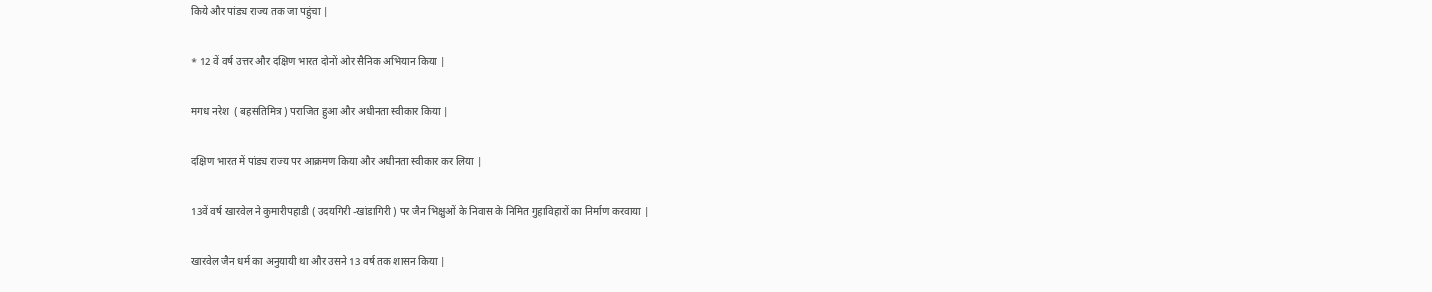किये और पांड्य राज्य तक जा पहुंचा |

* 12 वें वर्ष उत्तर और दक्षिण भारत दोनों ओर सैनिक अभियान किया |

मगध नरेश  ( बहसतिमित्र ) पराजित हुआ और अधीनता स्वीकार किया |

दक्षिण भारत में पांड्य राज्य पर आक्रमण किया और अधीनता स्वीकार कर लिया |

13वें वर्ष खारवेल ने कुमारीपहाडी ( उदयगिरी -खांडागिरी ) पर जैन भिक्षुओं के निवास के निमित गुहाविहारों का निर्माण करवाया |

खारवेल जैन धर्म का अनुयायी था और उसने 13 वर्ष तक शासन किया |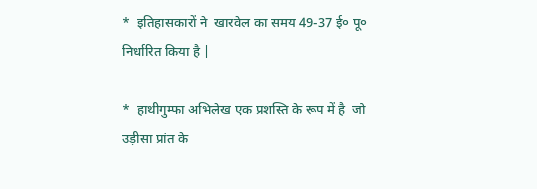*  इतिहासकारों ने  खारवेल का समय 49-37 ई० पू० निर्धारित किया है |

*  हाथीगुम्फा अभिलेख एक प्रशस्ति के रूप में है  जो उड़ीसा प्रांत के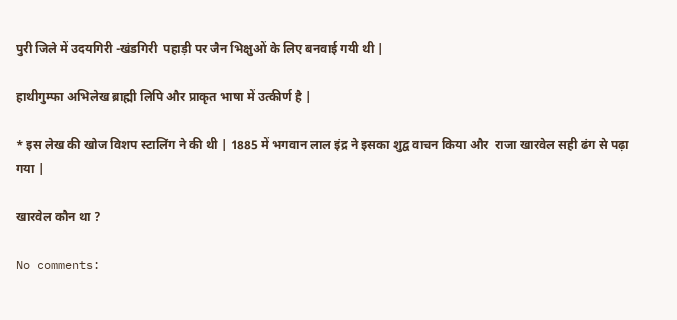पुरी जिले में उदयगिरी -खंडगिरी  पहाड़ी पर जैन भिक्षुओं के लिए बनवाई गयी थी |

हाथीगुम्फा अभिलेख ब्राह्मी लिपि और प्राकृत भाषा में उत्कीर्ण है |

* इस लेख की खोज विशप स्टालिंग ने की थी | 1885 में भगवान लाल इंद्र ने इसका शुद्व वाचन किया और  राजा खारवेल सही ढंग से पढ़ा गया |

खारवेल कौन था ?

No comments: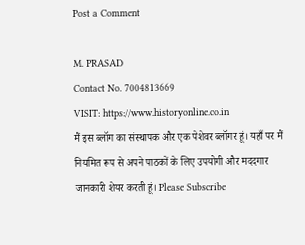Post a Comment

M. PRASAD
Contact No. 7004813669
VISIT: https://www.historyonline.co.in
मैं इस ब्लॉग का संस्थापक और एक पेशेवर ब्लॉगर हूं। यहाँ पर मैं नियमित रूप से अपने पाठकों के लिए उपयोगी और मददगार जानकारी शेयर करती हूं। Please Subscribe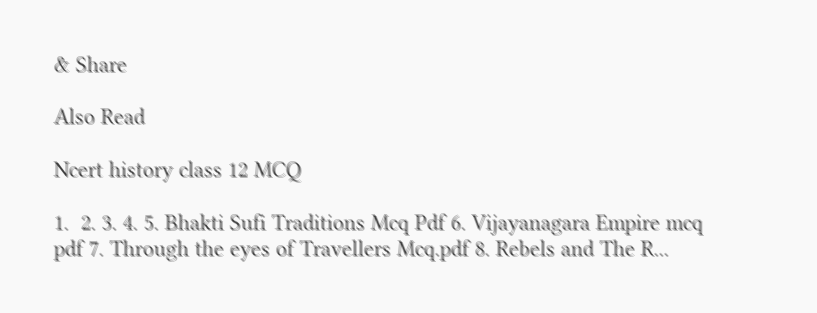& Share

Also Read

Ncert history class 12 MCQ

1.  2. 3. 4. 5. Bhakti Sufi Traditions Mcq Pdf 6. Vijayanagara Empire mcq pdf 7. Through the eyes of Travellers Mcq.pdf 8. Rebels and The R...